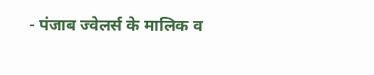- पंजाब ज्वेलर्स के मालिक व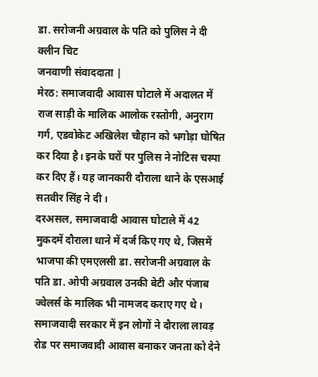डा. सरोजनी अग्रवाल के पति को पुलिस ने दी क्लीन चिट
जनवाणी संवाददाता |
मेरठ: समाजवादी आवास घोटाले में अदालत में राज साड़ी के मालिक आलोक रस्तोगी, अनुराग गर्ग, एडवोकेट अखिलेश चौहान को भगोड़ा घोषित कर दिया है। इनके घरों पर पुलिस ने नोटिस चस्पा कर दिए हैं। यह जानकारी दौराला थाने के एसआई सतवीर सिंह ने दी।
दरअसल, समाजवादी आवास घोटाले में 42 मुकदमें दौराला थाने में दर्ज किए गए थे, जिसमें भाजपा की एमएलसी डा. सरोजनी अग्रवाल के पति डा. ओपी अग्रवाल उनकी बेटी और पंजाब ज्वेलर्स के मालिक भी नामजद कराए गए थे। समाजवादी सरकार में इन लोगों ने दौराला लावड़ रोड पर समाजवादी आवास बनाकर जनता को देने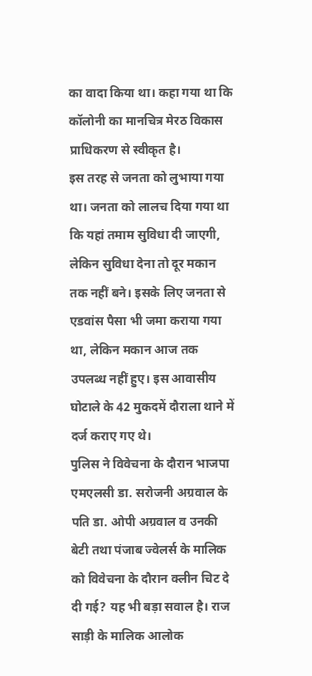का वादा किया था। कहा गया था कि कॉलोनी का मानचित्र मेरठ विकास प्राधिकरण से स्वीकृत है।
इस तरह से जनता को लुभाया गया था। जनता को लालच दिया गया था कि यहां तमाम सुविधा दी जाएगी, लेकिन सुविधा देना तो दूर मकान तक नहीं बने। इसके लिए जनता से एडवांस पैसा भी जमा कराया गया था, लेकिन मकान आज तक उपलब्ध नहीं हुए। इस आवासीय घोटाले के 42 मुकदमें दौराला थाने में दर्ज कराए गए थे।
पुलिस ने विवेचना के दौरान भाजपा एमएलसी डा. सरोजनी अग्रवाल के पति डा. ओपी अग्रवाल व उनकी बेटी तथा पंजाब ज्वेलर्स के मालिक को विवेचना के दौरान क्लीन चिट दे दी गई? यह भी बड़ा सवाल है। राज साड़ी के मालिक आलोक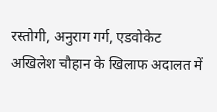रस्तोगी, अनुराग गर्ग, एडवोकेट अखिलेश चौहान के खिलाफ अदालत में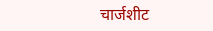चार्जशीट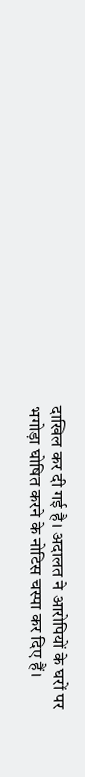दाखिल कर दी गई है। अदालत ने आरोपियों के घरों पर भगोड़ा घोषित करने के नोटिस चस्पा कर दिए हैं।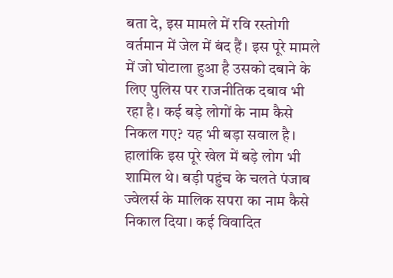बता दे, इस मामले में रवि रस्तोगी वर्तमान में जेल में बंद हैं। इस पूरे मामले में जो घोटाला हुआ है उसको दबाने के लिए पुलिस पर राजनीतिक दबाव भी रहा है। कई बड़े लोगों के नाम कैसे निकल गए? यह भी बड़ा सवाल है। हालांकि इस पूरे खेल में बड़े लोग भी शामिल थे। बड़ी पहुंच के चलते पंजाब ज्वेलर्स के मालिक सपरा का नाम कैसे निकाल दिया। कई विवादित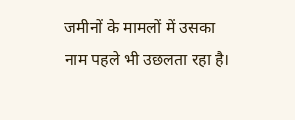जमीनों के मामलों में उसका नाम पहले भी उछलता रहा है।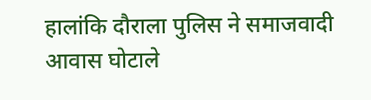हालांकि दौराला पुलिस ने समाजवादी आवास घोटाले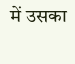में उसका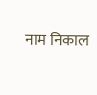नाम निकाल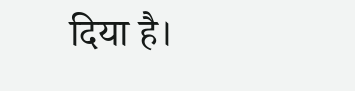दिया है।